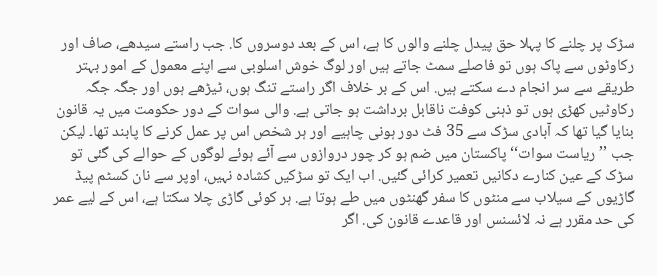سڑک پر چلنے کا پہلا حق پیدل چلنے والوں کا ہے، اس کے بعد دوسروں کا. جب راستے سیدھے، صاف اور رکاوٹوں سے پاک ہوں تو فاصلے سمٹ جاتے ہیں اور لوگ خوش اسلوبی سے اپنے معمول کے امور بہتر طریقے سے سر انجام دے سکتے ہیں. اس کے بر خلاف اگر راستے تنگ ہوں، ٹیڑھے ہوں اور جگہ جگہ رکاوٹیں کھڑی ہوں تو ذہنی کوفت ناقابل برداشت ہو جاتی ہے. والی سوات کے دور حکومت میں یہ قانون بنایا گیا تھا کہ آبادی سڑک سے 35 فٹ دور ہونی چاہیے اور ہر شخص اس پر عمل کرنے کا پابند تھا۔ لیکن جب ’’ریاست سوات‘‘ پاکستان میں ضم ہو کر چور دروازوں سے آئے ہوئے لوگوں کے حوالے کی گئی تو سڑک کے عین کنارے دکانیں تعمیر کرائی گئیں. اب ایک تو سڑکیں کشادہ نہیں، اوپر سے نان کسٹم پیڈ گاڑیوں کے سیلاب سے منٹوں کا سفر گھنٹوں میں طے ہوتا ہے. ہر کوئی گاڑی چلا سکتا ہے، اس کے لیے عمر کی حد مقرر ہے نہ لائسنس اور قاعدے قانون کی. اگر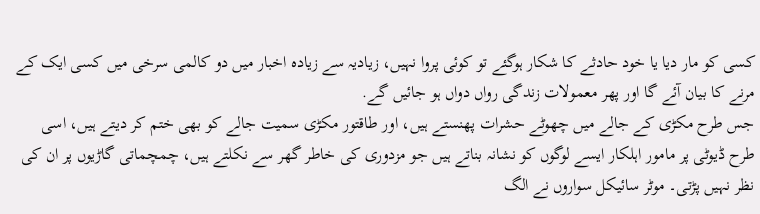کسی کو مار دیا یا خود حادثے کا شکار ہوگئے تو کوئی پروا نہیں، زیادیہ سے زیادہ اخبار میں دو کالمی سرخی میں کسی ایک کے مرنے کا بیان آئے گا اور پھر معمولات زندگی رواں دواں ہو جائیں گے.
جس طرح مکڑی کے جالے میں چھوٹے حشرات پھنستے ہیں، اور طاقتور مکڑی سمیت جالے کو بھی ختم کر دیتے ہیں، اسی طرح ڈیوٹی پر مامور اہلکار ایسے لوگوں کو نشانہ بناتے ہیں جو مزدوری کی خاطر گھر سے نکلتے ہیں، چمچماتی گاڑیوں پر ان کی نظر نہیں پڑتی۔ موٹر سائیکل سواروں نے الگ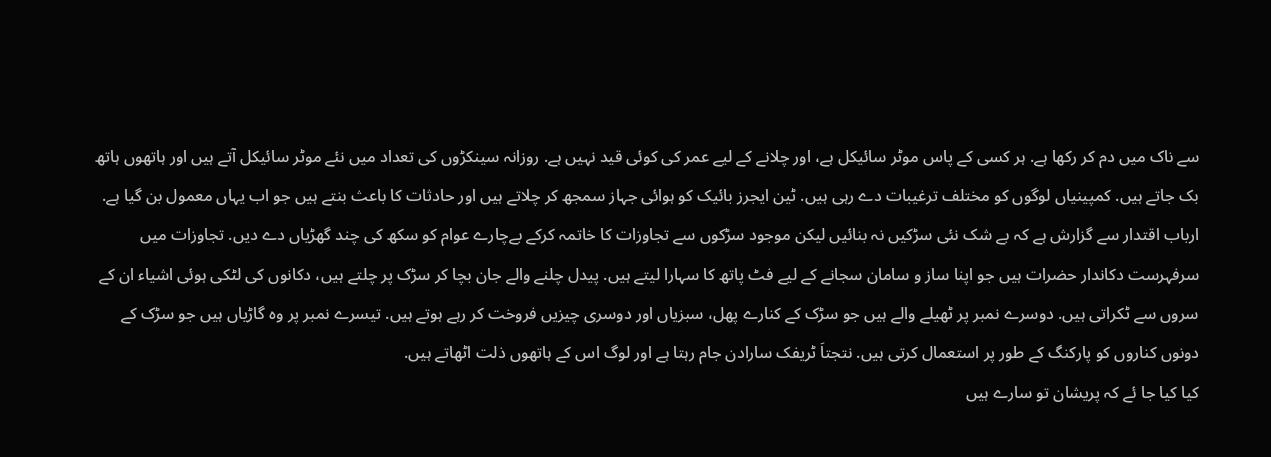سے ناک میں دم کر رکھا ہے. ہر کسی کے پاس موٹر سائیکل ہے، اور چلانے کے لیے عمر کی کوئی قید نہیں ہے. روزانہ سینکڑوں کی تعداد میں نئے موٹر سائیکل آتے ہیں اور ہاتھوں ہاتھ بک جاتے ہیں. کمپینیاں لوگوں کو مختلف ترغیبات دے رہی ہیں. ٹین ایجرز بائیک کو ہوائی جہاز سمجھ کر چلاتے ہیں اور حادثات کا باعث بنتے ہیں جو اب یہاں معمول بن گیا ہے.
ارباب اقتدار سے گزارش ہے کہ بے شک نئی سڑکیں نہ بنائیں لیکن موجود سڑکوں سے تجاوزات کا خاتمہ کرکے بےچارے عوام کو سکھ کی چند گھڑیاں دے دیں. تجاوزات میں سرفہرست دکاندار حضرات ہیں جو اپنا ساز و سامان سجانے کے لیے فٹ پاتھ کا سہارا لیتے ہیں. پیدل چلنے والے جان بچا کر سڑک پر چلتے ہیں، دکانوں کی لٹکی ہوئی اشیاء ان کے سروں سے ٹکراتی ہیں. دوسرے نمبر پر ٹھیلے والے ہیں جو سڑک کے کنارے پھل، سبزیاں اور دوسری چیزیں فروخت کر رہے ہوتے ہیں. تیسرے نمبر پر وہ گاڑیاں ہیں جو سڑک کے دونوں کناروں کو پارکنگ کے طور پر استعمال کرتی ہیں. نتجتاَ ٹریفک سارادن جام رہتا ہے اور لوگ اس کے ہاتھوں ذلت اٹھاتے ہیں.
کیا کیا جا ئے کہ پریشان تو سارے ہیں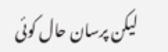لیکن پرسان حال کوئی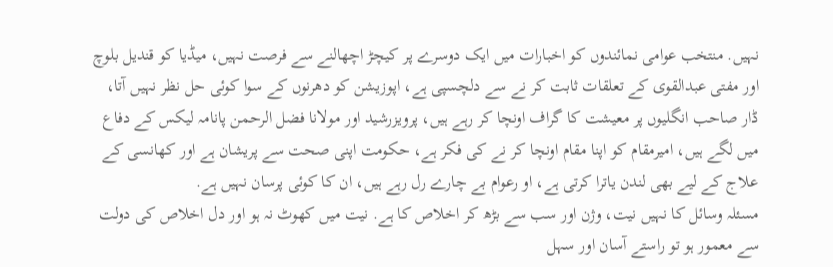نہیں. منتخب عوامی نمائندوں کو اخبارات میں ایک دوسرے پر کیچڑ اچھالنے سے فرصت نہیں، میڈیا کو قندیل بلوچ اور مفتی عبدالقوی کے تعلقات ثابت کر نے سے دلچسپی ہے، اپوزیشن کو دھرنوں کے سوا کوئی حل نظر نہیں آتا، ڈار صاحب انگلیوں پر معیشت کا گراف اونچا کر رہے ہیں، پرویزرشید اور مولانا فضل الرحمن پانامہ لیکس کے دفاع میں لگے ہیں، امیرمقام کو اپنا مقام اونچا کر نے کی فکر ہے، حکومت اپنی صحت سے پریشان ہے اور کھانسی کے علاج کے لیے بھی لندن یاترا کرتی ہے، او رعوام بے چارے رل رہے ہیں، ان کا کوئی پرسان نہیں ہے.
مسئلہ وسائل کا نہیں نیت، وژن اور سب سے بڑھ کر اخلاص کا ہے. نیت میں کھوٹ نہ ہو اور دل اخلاص کی دولت سے معمور ہو تو راستے آسان اور سہل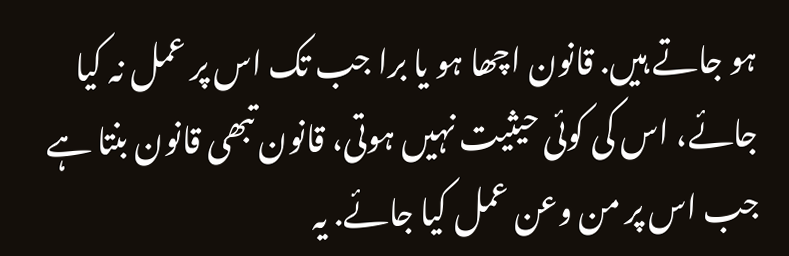ہو جاتے ہیں. قانون اچھا ہو یا برا جب تک اس پر عمل نہ کیا جائے، اس کی کوئی حیثیت نہیں ہوتی، قانون تبھی قانون بنتا ہے جب اس پر من وعن عمل کیا جائے. یہ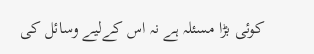کوئی بڑا مسئلہ ہے نہ اس کےلیے وسائل کی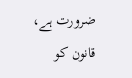ضرورت ہے، قانون کو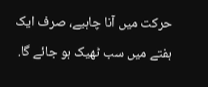حرکت میں آنا چاہیے، صرف ایک ہفتے میں سب ٹھیک ہو جائے گا.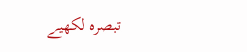تبصرہ لکھیے